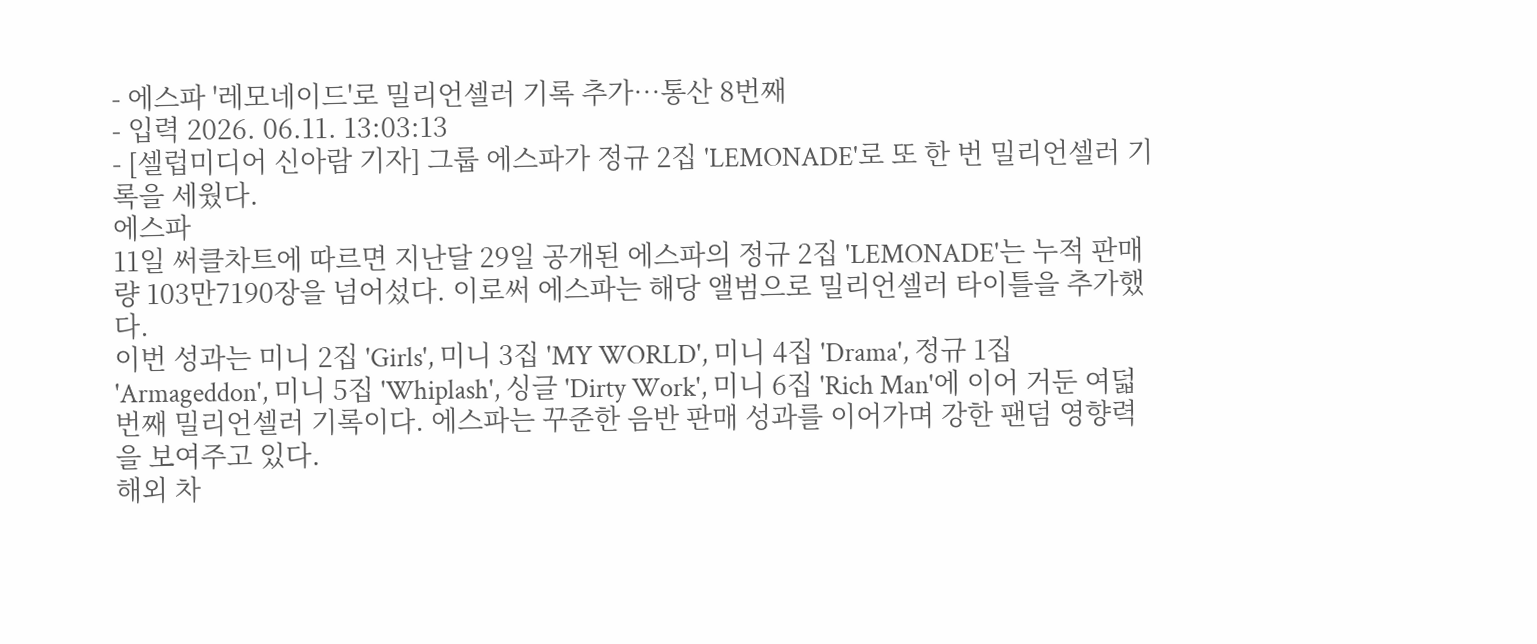- 에스파 '레모네이드'로 밀리언셀러 기록 추가…통산 8번째
- 입력 2026. 06.11. 13:03:13
- [셀럽미디어 신아람 기자] 그룹 에스파가 정규 2집 'LEMONADE'로 또 한 번 밀리언셀러 기록을 세웠다.
에스파
11일 써클차트에 따르면 지난달 29일 공개된 에스파의 정규 2집 'LEMONADE'는 누적 판매량 103만7190장을 넘어섰다. 이로써 에스파는 해당 앨범으로 밀리언셀러 타이틀을 추가했다.
이번 성과는 미니 2집 'Girls', 미니 3집 'MY WORLD', 미니 4집 'Drama', 정규 1집 'Armageddon', 미니 5집 'Whiplash', 싱글 'Dirty Work', 미니 6집 'Rich Man'에 이어 거둔 여덟 번째 밀리언셀러 기록이다. 에스파는 꾸준한 음반 판매 성과를 이어가며 강한 팬덤 영향력을 보여주고 있다.
해외 차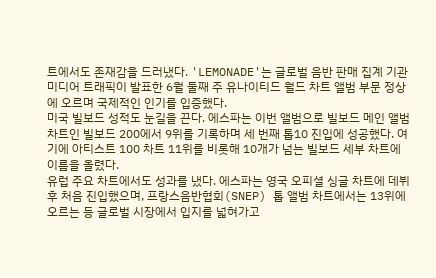트에서도 존재감을 드러냈다. 'LEMONADE'는 글로벌 음반 판매 집계 기관 미디어 트래픽이 발표한 6월 둘째 주 유나이티드 월드 차트 앨범 부문 정상에 오르며 국제적인 인기를 입증했다.
미국 빌보드 성적도 눈길을 끈다. 에스파는 이번 앨범으로 빌보드 메인 앨범 차트인 빌보드 200에서 9위를 기록하며 세 번째 톱10 진입에 성공했다. 여기에 아티스트 100 차트 11위를 비롯해 10개가 넘는 빌보드 세부 차트에 이름을 올렸다.
유럽 주요 차트에서도 성과를 냈다. 에스파는 영국 오피셜 싱글 차트에 데뷔 후 처음 진입했으며, 프랑스음반협회(SNEP) 톱 앨범 차트에서는 13위에 오르는 등 글로벌 시장에서 입지를 넓혀가고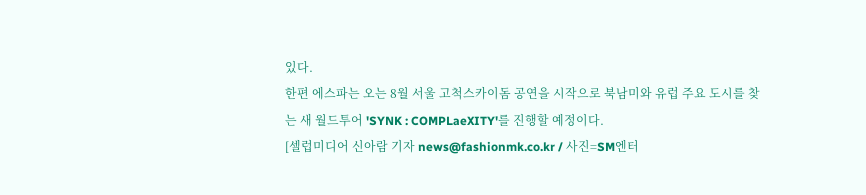있다.
한편 에스파는 오는 8월 서울 고척스카이돔 공연을 시작으로 북남미와 유럽 주요 도시를 찾는 새 월드투어 'SYNK : COMPLaeXITY'를 진행할 예정이다.
[셀럽미디어 신아람 기자 news@fashionmk.co.kr / 사진=SM엔터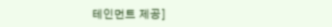테인먼트 제공]